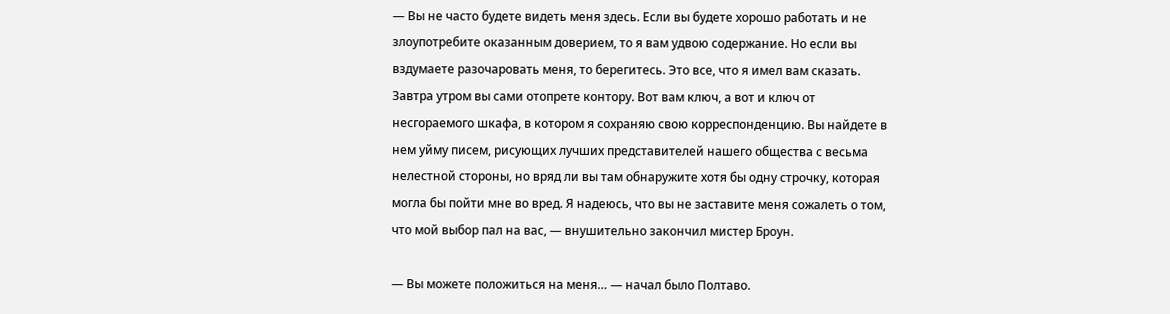— Вы не часто будете видеть меня здесь. Если вы будете хорошо работать и не злоупотребите оказанным доверием, то я вам удвою содержание. Но если вы вздумаете разочаровать меня, то берегитесь. Это все, что я имел вам сказать. Завтра утром вы сами отопрете контору. Вот вам ключ, а вот и ключ от несгораемого шкафа, в котором я сохраняю свою корреспонденцию. Вы найдете в нем уйму писем, рисующих лучших представителей нашего общества с весьма нелестной стороны, но вряд ли вы там обнаружите хотя бы одну строчку, которая могла бы пойти мне во вред. Я надеюсь, что вы не заставите меня сожалеть о том, что мой выбор пал на вас, — внушительно закончил мистер Броун.

— Вы можете положиться на меня… — начал было Полтаво.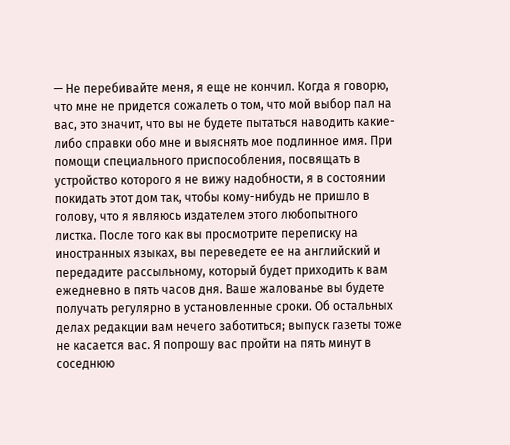— Не перебивайте меня, я еще не кончил. Когда я говорю, что мне не придется сожалеть о том, что мой выбор пал на вас, это значит, что вы не будете пытаться наводить какие-либо справки обо мне и выяснять мое подлинное имя. При помощи специального приспособления, посвящать в устройство которого я не вижу надобности, я в состоянии покидать этот дом так, чтобы кому-нибудь не пришло в голову, что я являюсь издателем этого любопытного листка. После того как вы просмотрите переписку на иностранных языках, вы переведете ее на английский и передадите рассыльному, который будет приходить к вам ежедневно в пять часов дня. Ваше жалованье вы будете получать регулярно в установленные сроки. Об остальных делах редакции вам нечего заботиться; выпуск газеты тоже не касается вас. Я попрошу вас пройти на пять минут в соседнюю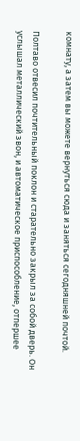комнату, а затем вы можете вернуться сюда и заняться сегодняшней почтой.

Полтаво отвесил почтительный поклон и старательно закрыл за собой дверь. Он услышал металлический звон, и автоматическое приспособление, отпершее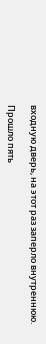входную дверь, на этот раз заперло внутреннюю.

Прошло пять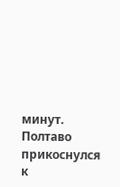минут. Полтаво прикоснулся к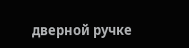дверной ручке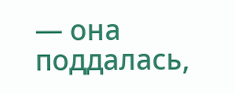— она поддалась,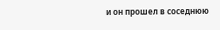и он прошел в соседнюю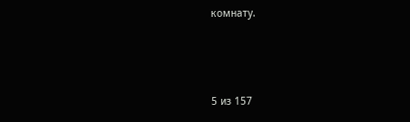комнату.



5 из 157